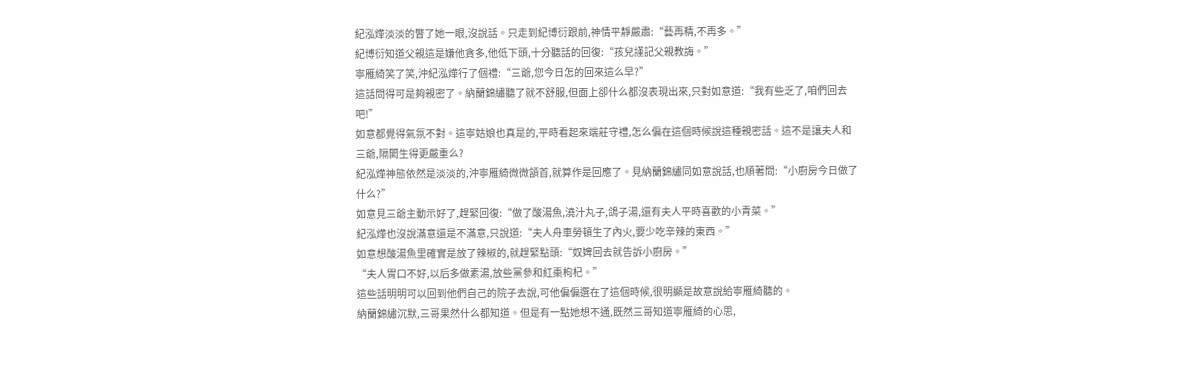紀泓燁淡淡的瞥了她一眼,沒說話。只走到紀博衍跟前,神情平靜嚴肅:“藝再精,不再多。”
紀博衍知道父親這是嫌他貪多,他低下頭,十分聽話的回復:“孩兒謹記父親教誨。”
寧雁綺笑了笑,沖紀泓燁行了個禮:“三爺,您今日怎的回來這么早?”
這話問得可是夠親密了。納蘭錦繡聽了就不舒服,但面上卻什么都沒表現出來,只對如意道:“我有些乏了,咱們回去吧!”
如意都覺得氣氛不對。這寧姑娘也真是的,平時看起來端莊守禮,怎么偏在這個時候說這種親密話。這不是讓夫人和三爺,隔閡生得更嚴重么?
紀泓燁神態依然是淡淡的,沖寧雁綺微微頷首,就算作是回應了。見納蘭錦繡同如意說話,也順著問:“小廚房今日做了什么?”
如意見三爺主動示好了,趕緊回復:“做了酸湯魚,澆汁丸子,鴿子湯,還有夫人平時喜歡的小青菜。”
紀泓燁也沒說滿意還是不滿意,只說道:“夫人舟車勞頓生了內火,要少吃辛辣的東西。”
如意想酸湯魚里確實是放了辣椒的,就趕緊點頭:“奴婢回去就告訴小廚房。”
“夫人胃口不好,以后多做素湯,放些黨參和紅棗枸杞。”
這些話明明可以回到他們自己的院子去說,可他偏偏選在了這個時候,很明顯是故意說給寧雁綺聽的。
納蘭錦繡沉默,三哥果然什么都知道。但是有一點她想不通,既然三哥知道寧雁綺的心思,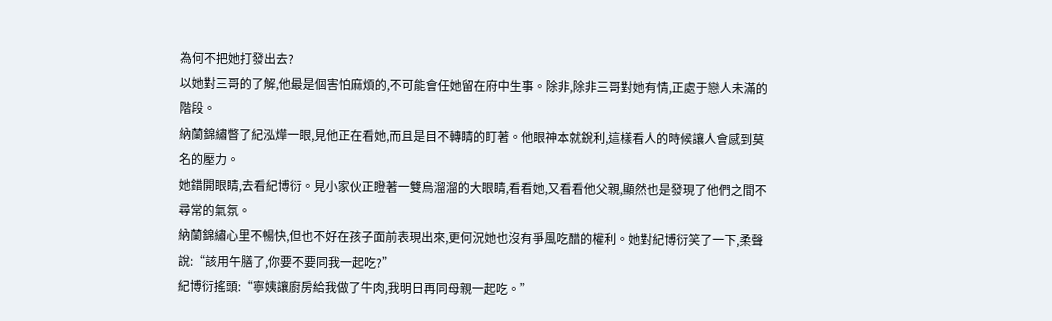為何不把她打發出去?
以她對三哥的了解,他最是個害怕麻煩的,不可能會任她留在府中生事。除非,除非三哥對她有情,正處于戀人未滿的階段。
納蘭錦繡瞥了紀泓燁一眼,見他正在看她,而且是目不轉睛的盯著。他眼神本就銳利,這樣看人的時候讓人會感到莫名的壓力。
她錯開眼睛,去看紀博衍。見小家伙正瞪著一雙烏溜溜的大眼睛,看看她,又看看他父親,顯然也是發現了他們之間不尋常的氣氛。
納蘭錦繡心里不暢快,但也不好在孩子面前表現出來,更何況她也沒有爭風吃醋的權利。她對紀博衍笑了一下,柔聲說:“該用午膳了,你要不要同我一起吃?”
紀博衍搖頭:“寧姨讓廚房給我做了牛肉,我明日再同母親一起吃。”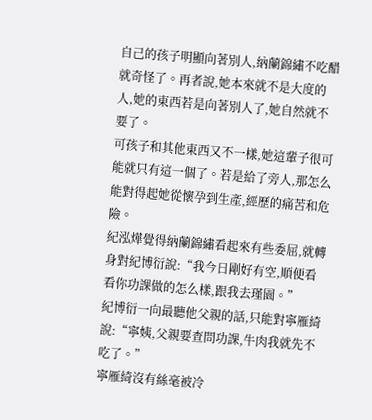自己的孩子明顯向著別人,納蘭錦繡不吃醋就奇怪了。再者說,她本來就不是大度的人,她的東西若是向著別人了,她自然就不要了。
可孩子和其他東西又不一樣,她這輩子很可能就只有這一個了。若是給了旁人,那怎么能對得起她從懷孕到生產,經歷的痛苦和危險。
紀泓燁覺得納蘭錦繡看起來有些委屈,就轉身對紀博衍說:“我今日剛好有空,順便看看你功課做的怎么樣,跟我去瑾園。”
紀博衍一向最聽他父親的話,只能對寧雁綺說:“寧姨,父親要查問功課,牛肉我就先不吃了。”
寧雁綺沒有絲毫被冷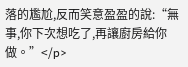落的尷尬,反而笑意盈盈的說:“無事,你下次想吃了,再讓廚房給你做。”</p>